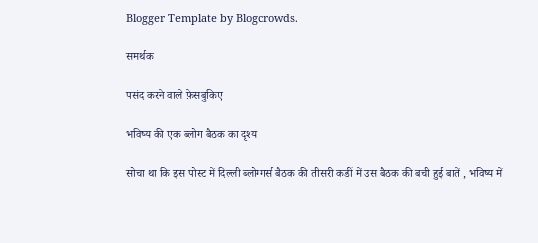Blogger Template by Blogcrowds.

समर्थक

पसंद करने वाले फ़ेसबुकिए

भविष्य की एक ब्लोग बैठक का दृश्य

सोचा था कि इस पोस्ट में दिल्ली ब्लोग्गर्स बैठक की तीसरी कडीं में उस बैठक की बची हुई बातें , भविष्य में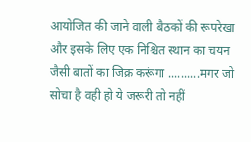आयोजित की जाने वाली बैठकों की रूपरेखा और इसके लिए एक निश्चित स्थान का चयन जैसी बातों का जिक्र करूंगा ..........मगर जो सोचा है वही हो ये जरूरी तो नहीं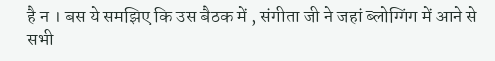है न । बस ये समझिए कि उस बैठक में , संगीता जी ने जहां ब्लोग्गिंग में आने से सभी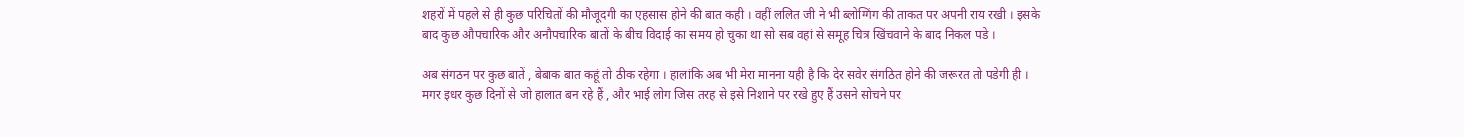शहरों में पहले से ही कुछ परिचितों की मौजूदगी का एहसास होने की बात कही । वहीं ललित जी ने भी ब्लोग्गिंग की ताकत पर अपनी राय रखी । इसके बाद कुछ औपचारिक और अनौपचारिक बातों के बीच विदाई का समय हो चुका था सो सब वहां से समूह चित्र खिंचवाने के बाद निकल पडे ।

अब संगठन पर कुछ बातें , बेबाक बात कहूं तो ठीक रहेगा । हालांकि अब भी मेरा मानना यही है कि देर सवेर संगठित होने की जरूरत तो पडेगी ही । मगर इधर कुछ दिनों से जो हालात बन रहे हैं , और भाई लोग जिस तरह से इसे निशाने पर रखे हुए हैं उसने सोचने पर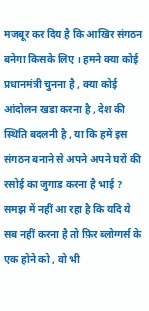मजबूर कर दिय है कि आखिर संगठन बनेगा किसके लिए । हमने क्या कोई प्रधानमंत्री चुनना है , क्या कोई आंदोलन खडा करना है , देश की स्थिति बदलनी है , या कि हमें इस संगठन बनाने से अपने अपने घरों की रसोई का जुगाड करना है भाई ? समझ में नहीं आ रहा है कि यदि ये सब नहीं करना है तो फ़िर ब्लोग्गर्स के एक होने को , वो भी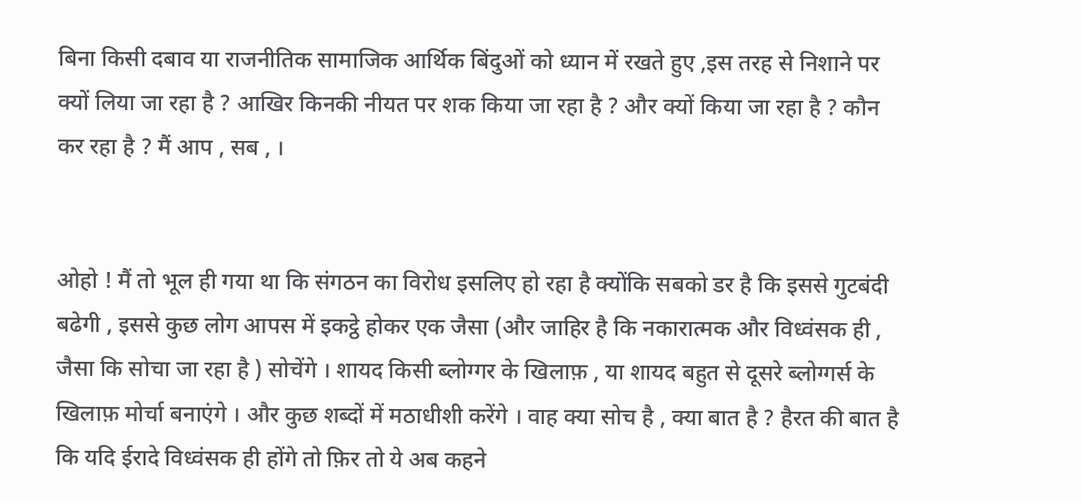बिना किसी दबाव या राजनीतिक सामाजिक आर्थिक बिंदुओं को ध्यान में रखते हुए ,इस तरह से निशाने पर क्यों लिया जा रहा है ? आखिर किनकी नीयत पर शक किया जा रहा है ? और क्यों किया जा रहा है ? कौन कर रहा है ? मैं आप , सब , ।


ओहो ! मैं तो भूल ही गया था कि संगठन का विरोध इसलिए हो रहा है क्योंकि सबको डर है कि इससे गुटबंदी बढेगी , इससे कुछ लोग आपस में इकट्ठे होकर एक जैसा (और जाहिर है कि नकारात्मक और विध्वंसक ही , जैसा कि सोचा जा रहा है ) सोचेंगे । शायद किसी ब्लोग्गर के खिलाफ़ , या शायद बहुत से दूसरे ब्लोग्गर्स के खिलाफ़ मोर्चा बनाएंगे । और कुछ शब्दों में मठाधीशी करेंगे । वाह क्या सोच है , क्या बात है ? हैरत की बात है कि यदि ईरादे विध्वंसक ही होंगे तो फ़िर तो ये अब कहने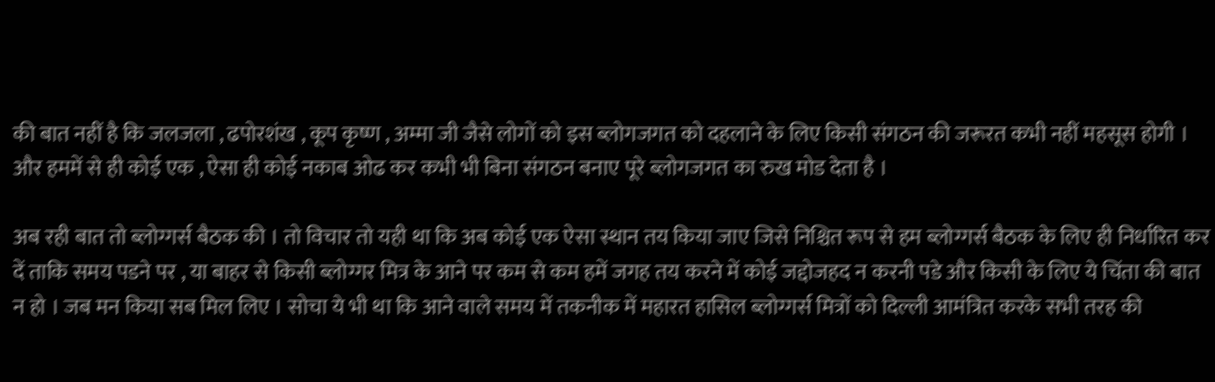की बात नहीं है कि जलजला , ढपोरशंख , कूप कृष्ण , अम्मा जी जैसे लोगों को इस ब्लोगजगत को दहलाने के लिए किसी संगठन की जरूरत कभी नहीं महसूस होगी । और हममें से ही कोई एक , ऐसा ही कोई नकाब ओढ कर कभी भी बिना संगठन बनाए पूरे ब्लोगजगत का रुख मोड देता है ।

अब रही बात तो ब्लोग्गर्स बैठक की । तो विचार तो यही था कि अब कोई एक ऐसा स्थान तय किया जाए जिसे निश्चित रूप से हम ब्लोग्गर्स बैठक के लिए ही निर्धारित कर दें ताकि समय पडने पर , या बाहर से किसी ब्लोग्गर मित्र के आने पर कम से कम हमें जगह तय करने में कोई जद्दोजहद न करनी पडे और किसी के लिए ये चिंता की बात न हो । जब मन किया सब मिल लिए । सोचा ये भी था कि आने वाले समय में तकनीक में महारत हासिल ब्लोग्गर्स मित्रों को दिल्ली आमंत्रित करके सभी तरह की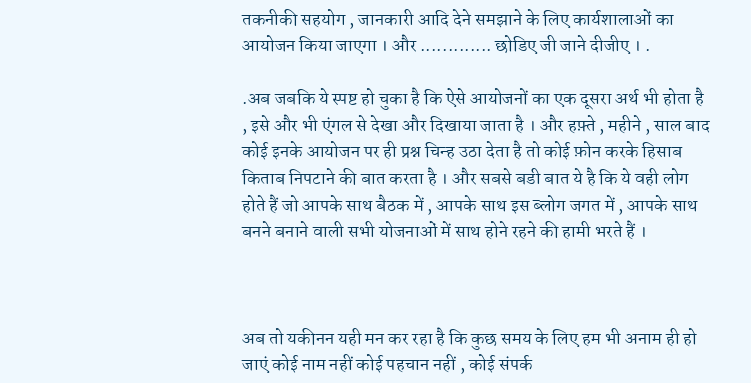तकनीकी सहयोग , जानकारी आदि देने समझाने के लिए कार्यशालाओं का आयोजन किया जाएगा । और ............. छोडिए जी जाने दीजीए । .

.अब जबकि ये स्पष्ट हो चुका है कि ऐसे आयोजनों का एक दूसरा अर्थ भी होता है , इसे और भी एंगल से देखा और दिखाया जाता है । और हफ़्ते , महीने , साल बाद कोई इनके आयोजन पर ही प्रश्न चिन्ह उठा देता है तो कोई फ़ोन करके हिसाब किताब निपटाने की बात करता है । और सबसे बडी बात ये है कि ये वही लोग होते हैं जो आपके साथ बैठक में , आपके साथ इस ब्लोग जगत में , आपके साथ बनने बनाने वाली सभी योजनाओं में साथ होने रहने की हामी भरते हैं ।



अब तो यकीनन यही मन कर रहा है कि कुछ समय के लिए हम भी अनाम ही हो जाएं कोई नाम नहीं कोई पहचान नहीं , कोई संपर्क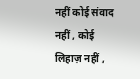नहीं कोई संवाद नहीं , कोई लिहाज़ नहीं ,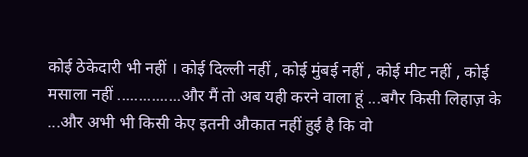कोई ठेकेदारी भी नहीं । कोई दिल्ली नहीं , कोई मुंबई नहीं , कोई मीट नहीं , कोई मसाला नहीं ...............और मैं तो अब यही करने वाला हूं ...बगैर किसी लिहाज़ के ...और अभी भी किसी केए इतनी औकात नहीं हुई है कि वो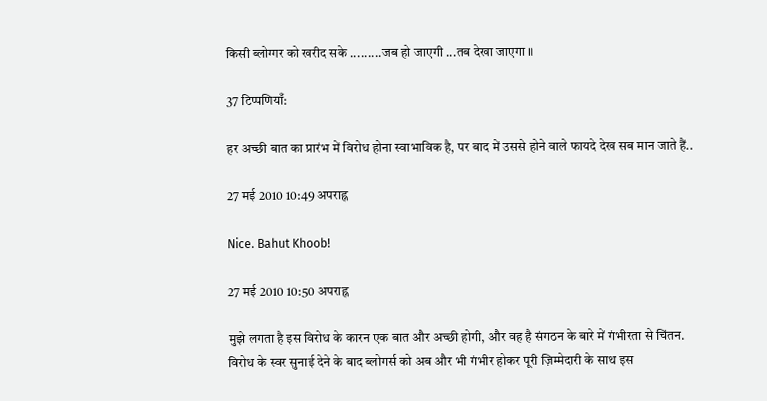किसी ब्लोग्गर को खरीद सके .........जब हो जाएगी ...तब देखा जाएगा ॥

37 टिप्पणियाँ:

हर अच्छी बात का प्रारंभ में विरोध होना स्वाभाविक है, पर बाद में उससे होने वाले फायदे देख सब मान जाते हैं..

27 मई 2010 10:49 अपराह्न

Nice. Bahut Khoob!

27 मई 2010 10:50 अपराह्न

मुझे लगता है इस विरोध के कारन एक बात और अच्छी होगी, और वह है संगठन के बारे में गंभीरता से चिंतन. विरोध के स्वर सुनाई देने के बाद ब्लोगर्स को अब और भी गंभीर होकर पूरी ज़िम्मेदारी के साथ इस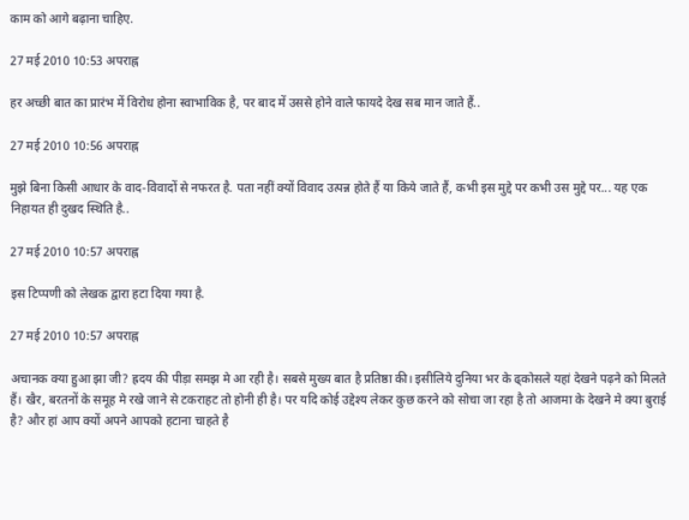काम को आगे बढ़ाना चाहिए.

27 मई 2010 10:53 अपराह्न

हर अच्छी बात का प्रारंभ में विरोध होना स्वाभाविक है, पर बाद में उससे होने वाले फायदे देख सब मान जाते हैं..

27 मई 2010 10:56 अपराह्न

मुझे बिना किसी आधार के वाद-विवादों से नफरत है. पता नहीं क्यों विवाद उत्पन्न होते हैं या किये जाते हैं, कभी इस मुद्दे पर कभी उस मुद्दे पर... यह एक निहायत ही दुखद स्थिति है..

27 मई 2010 10:57 अपराह्न

इस टिप्पणी को लेखक द्वारा हटा दिया गया है.

27 मई 2010 10:57 अपराह्न

अचानक क्या हुआ झा जी? ह्रदय की पीड़ा समझ मे आ रही है। सबसे मुख्य बात है प्रतिष्ठा की। इसीलिये दुनिया भर के ढ्कोसले यहां देखने पढ़ने को मिलते हैं। खैर, बरतनों के समूह मे रखे जाने से टकराहट तो होनी ही है। पर यदि कोई उद्देश्य लेकर कुछ करने को सोचा जा रहा है तो आजमा के देखने मे क्या बुराई है? और हां आप क्यों अपने आपको हटाना चाहते है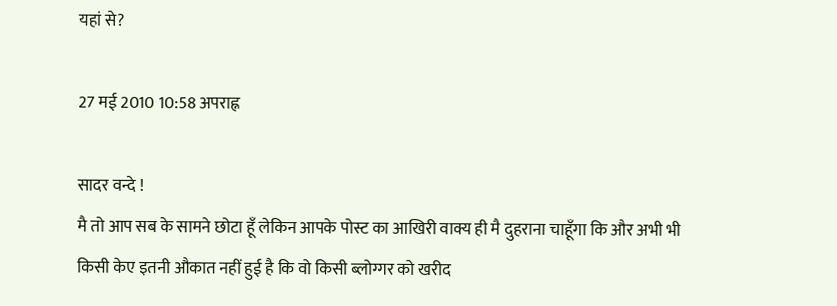यहां से?

27 मई 2010 10:58 अपराह्न

सादर वन्दे !
मै तो आप सब के सामने छोटा हूँ लेकिन आपके पोस्ट का आखिरी वाक्य ही मै दुहराना चाहूँगा कि और अभी भी किसी केए इतनी औकात नहीं हुई है कि वो किसी ब्लोग्गर को खरीद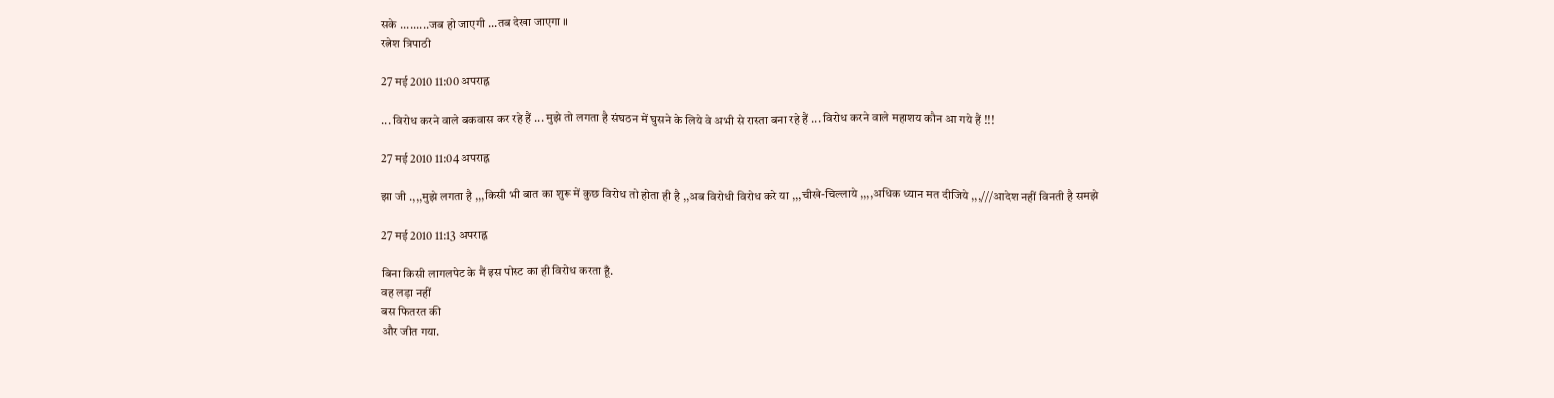सके .........जब हो जाएगी ...तब देखा जाएगा ॥
रत्नेश त्रिपाठी

27 मई 2010 11:00 अपराह्न

... विरोध करने वाले बकवास कर रहे हैं ... मुझे तो लगता है संघठन में घुसने के लिये वे अभी से रास्ता बना रहे हैं ... विरोध करने वाले महाशय कौन आ गये हैं !!!

27 मई 2010 11:04 अपराह्न

झा जी .,,,मुझे लगता है ,,,किसी भी बात का शुरू में कुछ विरोध तो होता ही है ,,अब विरोधी विरोध करे या ,,,चीखे-चिल्लाये ,,,,अधिक ध्यान मत दीजिये ,,,///आदेश नहीं विनती है समझे

27 मई 2010 11:13 अपराह्न

बिना किसी लागलपेट के मैं इस पोस्ट का ही विरोध करता हूँ.
वह लड़ा नहीं
बस फितरत की
और जीत गया.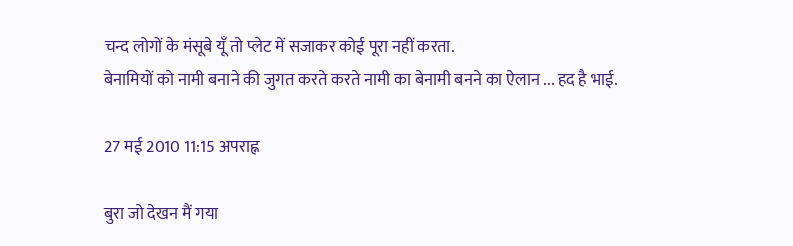चन्द लोगों के मंसूबे यूँ तो प्लेट में सजाकर कोई पूरा नहीं करता.
बेनामियों को नामी बनाने की जुगत करते करते नामी का बेनामी बनने का ऐलान ... हद है भाई.

27 मई 2010 11:15 अपराह्न

बुरा जो देखन मैं गया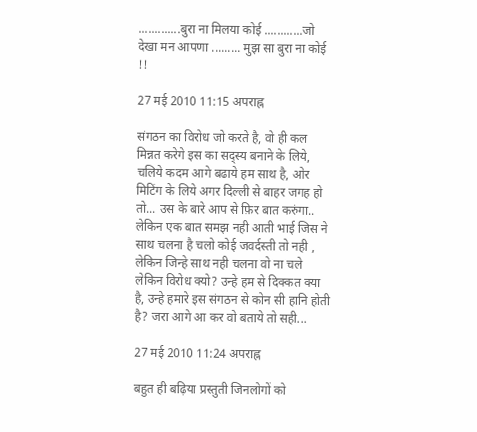.............बुरा ना मिलया कोई ............जो देखा मन आपणा ......... मुझ सा बुरा ना कोई !!

27 मई 2010 11:15 अपराह्न

संगठन का विरोध जो करते है, वो ही कल मिन्नत करेगे इस का सद्स्य बनाने के लिये, चलिये कदम आगे बढाये हम साथ है, ओर मिटिंग के लिये अगर दिल्ली से बाहर जगह हो तो... उस के बारे आप से फ़िर बात करुंगा..
लेकिन एक बात समझ नही आती भाई जिस ने साथ चलना है चलो कोई जवर्दस्ती तो नही , लेकिन जिन्हे साथ नही चलना वो ना चले लेकिन विरोध क्यो? उन्हे हम से दिक्कत क्या है, उन्हे हमारे इस संगठन से कोन सी हानि होती है? जरा आगे आ कर वो बताये तो सही...

27 मई 2010 11:24 अपराह्न

बहुत ही बढ़िया प्रस्तुती जिनलोगों को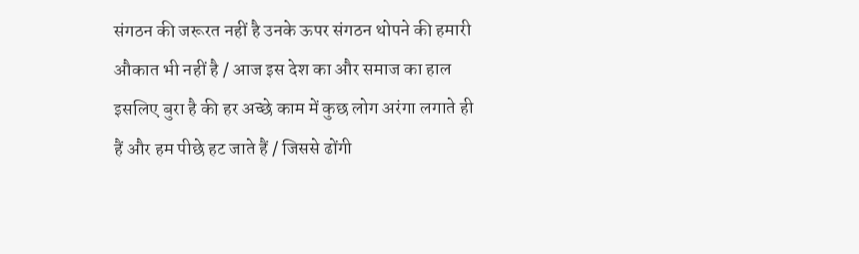संगठन की जरूरत नहीं है उनके ऊपर संगठन थोपने की हमारी औकात भी नहीं है / आज इस देश का और समाज का हाल इसलिए बुरा है की हर अच्छे काम में कुछ लोग अरंगा लगाते ही हैं और हम पीछे हट जाते हैं / जिससे ढोंगी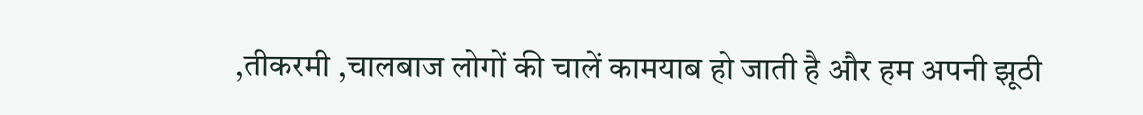,तीकरमी ,चालबाज लोगों की चालें कामयाब हो जाती है और हम अपनी झूठी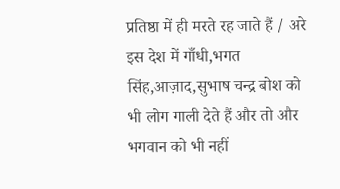प्रतिष्ठा में ही मरते रह जाते हैं / अरे इस देश में गाँधी,भगत सिंह,आज़ाद,सुभाष चन्द्र बोश को भी लोग गाली देते हैं और तो और भगवान को भी नहीं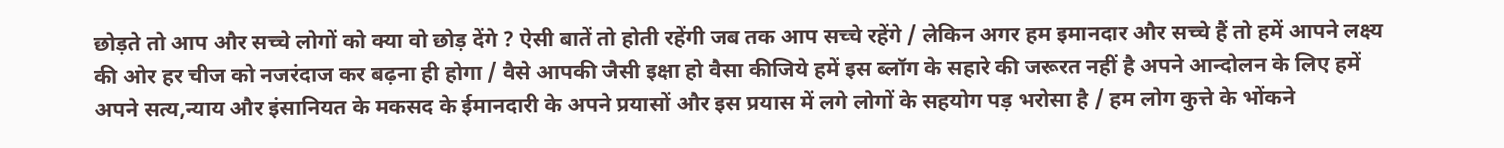छोड़ते तो आप और सच्चे लोगों को क्या वो छोड़ देंगे ? ऐसी बातें तो होती रहेंगी जब तक आप सच्चे रहेंगे / लेकिन अगर हम इमानदार और सच्चे हैं तो हमें आपने लक्ष्य की ओर हर चीज को नजरंदाज कर बढ़ना ही होगा / वैसे आपकी जैसी इक्षा हो वैसा कीजिये हमें इस ब्लॉग के सहारे की जरूरत नहीं है अपने आन्दोलन के लिए हमें अपने सत्य,न्याय और इंसानियत के मकसद के ईमानदारी के अपने प्रयासों और इस प्रयास में लगे लोगों के सहयोग पड़ भरोसा है / हम लोग कुत्ते के भोंकने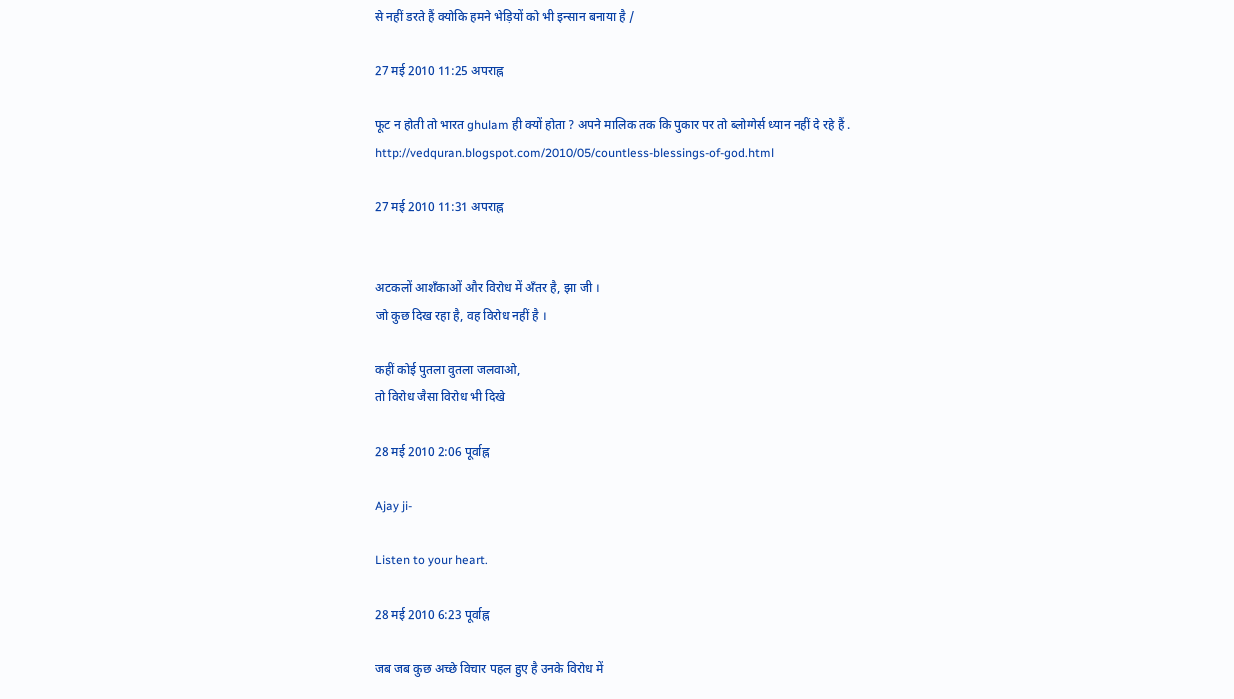से नहीं डरते हैं क्योकि हमने भेड़ियों को भी इन्सान बनाया है /

27 मई 2010 11:25 अपराह्न

फूट न होती तो भारत ghulam ही क्यों होता ? अपने मालिक तक कि पुकार पर तो ब्लोग्गेर्स ध्यान नहीं दे रहे हैं .
http://vedquran.blogspot.com/2010/05/countless-blessings-of-god.html

27 मई 2010 11:31 अपराह्न


अटकलों आशँकाओं और विरोध में अँतर है, झा जी ।
जो कुछ दिख रहा है, वह विरोध नहीं है ।

कहीं कोई पुतला वुतला जलवाओ,
तो विरोध जैसा विरोध भी दिखे

28 मई 2010 2:06 पूर्वाह्न

Ajay ji-

Listen to your heart.

28 मई 2010 6:23 पूर्वाह्न

जब जब कुछ अच्छे विचार पहल हुए है उनके विरोध में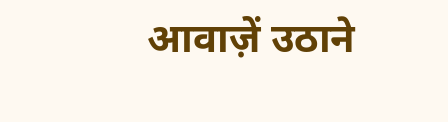आवाज़ें उठाने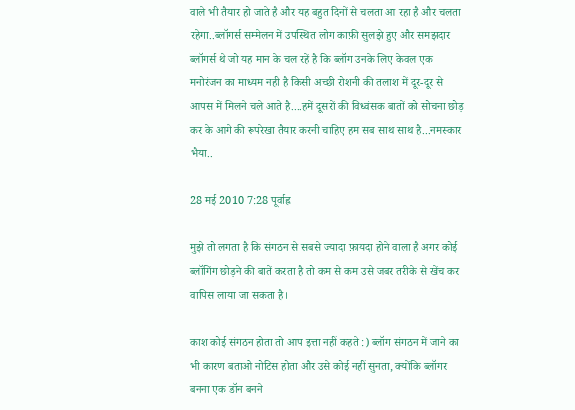वाले भी तैयार हो जाते है और यह बहुत दिनों से चलता आ रहा है और चलता रहेगा..ब्लॉगर्स सम्मेलन में उपस्थित लोग काफ़ी सुलझे हुए और समझदार ब्लॉगर्स थे जो यह मान के चल रहें है कि ब्लॉग उनके लिए केवल एक मनोरंजन का माध्यम नही है किसी अच्छी रोशनी की तलाश में दूर-दूर से आपस में मिलने चले आते है....हमें दूसरों की विध्वंसक बातों को सोचना छोड़ कर के आगे की रूपरेखा तैयार करनी चाहिए हम सब साथ साथ है...नमस्कार भैया..

28 मई 2010 7:28 पूर्वाह्न

मुझे तो लगता है कि संगठन से सबसे ज्यादा फ़ायदा होने वाला है अगर कोई ब्लॉगिंग छोड़ने की बातें करता है तो कम से कम उसे जबर तरीके से खेंच कर वापिस लाया जा सकता है।

काश कोई संगठन होता तो आप इत्ता नहीं कहते :) ब्लॉग संगठन में जाने का भी कारण बताओ नोटिस होता और उसे कोई नहीं सुनता, क्योंकि ब्लॉगर बनना एक डॉन बनने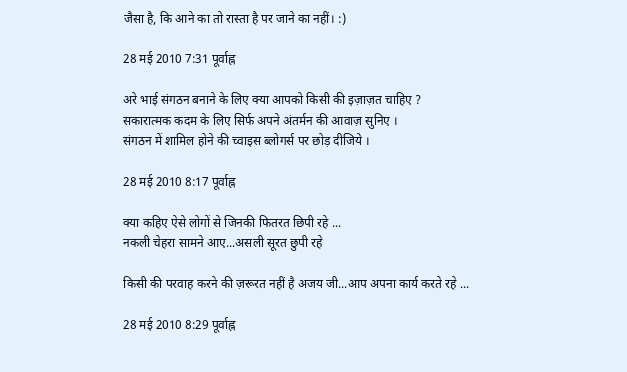जैसा है, कि आने का तो रास्ता है पर जाने का नहीं। :)

28 मई 2010 7:31 पूर्वाह्न

अरे भाई संगठन बनाने के लिए क्या आपको किसी की इज़ाज़त चाहिए ?
सकारात्मक कदम के लिए सिर्फ अपने अंतर्मन की आवाज़ सुनिए ।
संगठन में शामिल होने की च्वाइस ब्लोगर्स पर छोड़ दीजिये ।

28 मई 2010 8:17 पूर्वाह्न

क्या कहिए ऐसे लोगों से जिनकी फितरत छिपी रहे ...
नकली चेहरा सामने आए...असली सूरत छुपी रहे

किसी की परवाह करने की ज़रूरत नहीं है अजय जी...आप अपना कार्य करते रहे ...

28 मई 2010 8:29 पूर्वाह्न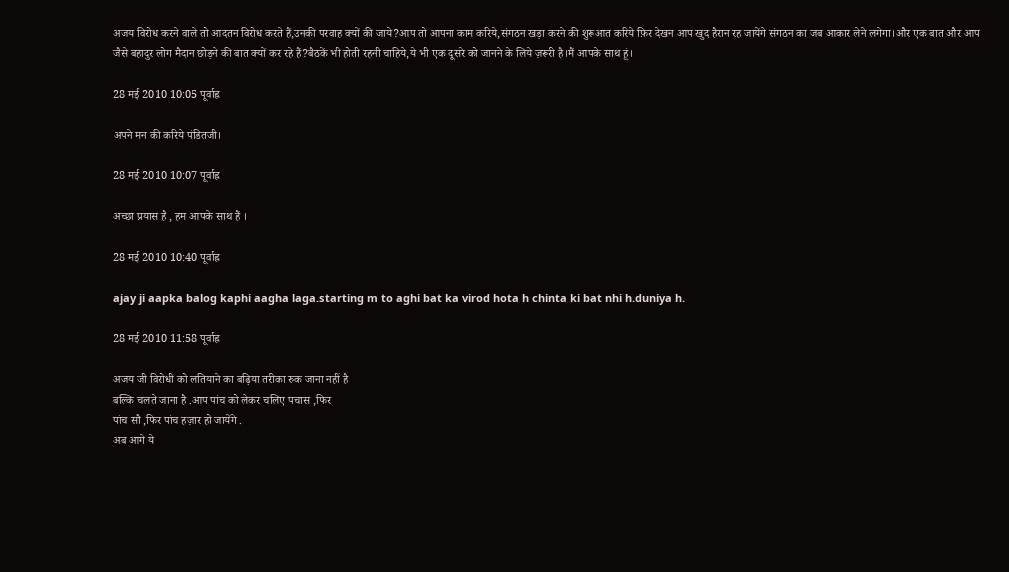अजय विरोध करने वाले तो आदतन विरोध करते हैं,उनकी परवाह क्यों की जाये?आप तो आपना काम करिये,संगठन खड़ा करने की शुरूआत करिये फ़िर देखन आप खुद हैरान रह जायेंगे संगठन का जब आकार लेने लगेगा।और एक बात और आप जैसे बहादुर लोग मैदान छोड़ने की बात क्यों कर रहे हैं?बैठकें भी होती रहनी चाहिये,ये भी एक दूसरे को जानने के लिये ज़रूरी है।मैं आपके साथ हूं।

28 मई 2010 10:05 पूर्वाह्न

अपने मन की करिये पंडितजी।

28 मई 2010 10:07 पूर्वाह्न

अच्छा प्रयास है , हम आपके साथ हैं ।

28 मई 2010 10:40 पूर्वाह्न

ajay ji aapka balog kaphi aagha laga.starting m to aghi bat ka virod hota h chinta ki bat nhi h.duniya h.

28 मई 2010 11:58 पूर्वाह्न

अजय जी विरोधी को लतियाने का बढ़िया तरीका रुक जाना नहीं है
बल्कि चलते जाना है .आप पांच को लेकर चलिए पचास ,फिर
पांच सौ ,फिर पांच हज़ार हो जायेंगे .
अब आगे ये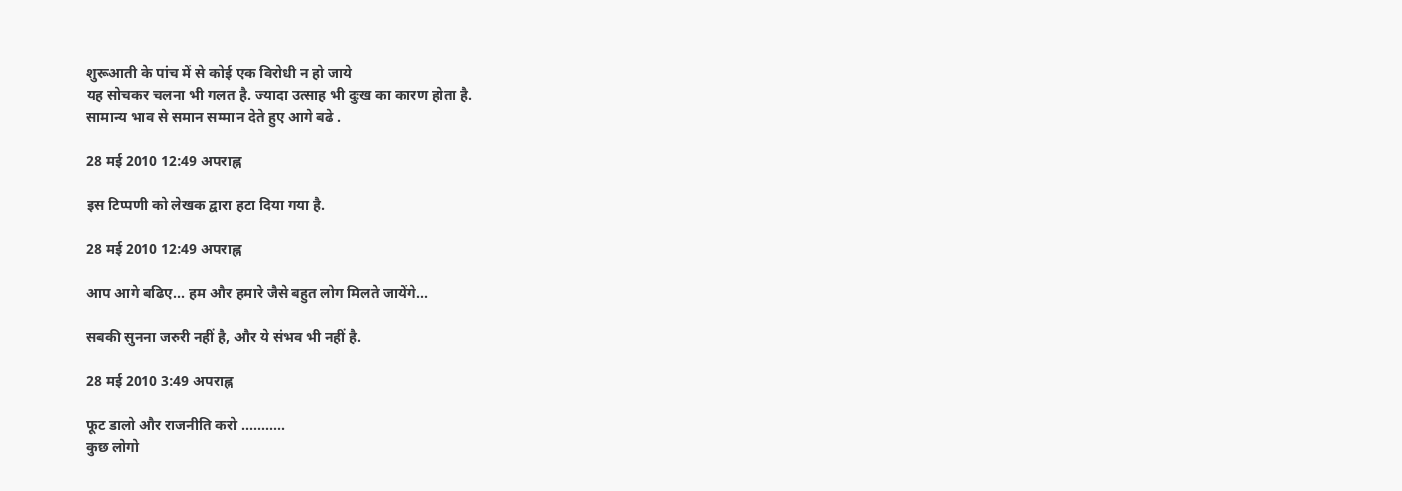शुरूआती के पांच में से कोई एक विरोधी न हो जाये
यह सोचकर चलना भी गलत है. ज्यादा उत्साह भी दुःख का कारण होता है.
सामान्य भाव से समान सम्मान देते हुए आगे बढे .

28 मई 2010 12:49 अपराह्न

इस टिप्पणी को लेखक द्वारा हटा दिया गया है.

28 मई 2010 12:49 अपराह्न

आप आगे बढिए... हम और हमारे जैसे बहुत लोग मिलते जायेंगे...

सबकी सुनना जरुरी नहीं है, और ये संभव भी नहीं है.

28 मई 2010 3:49 अपराह्न

फूट डालो और राजनीति करो ...........
कुछ लोगो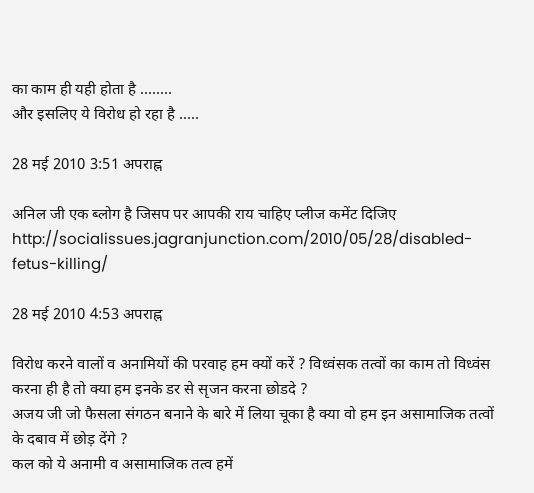का काम ही यही होता है ........
और इसलिए ये विरोध हो रहा है .....

28 मई 2010 3:51 अपराह्न

अनिल जी एक ब्लोग है जिसप पर आपकी राय चाहिए प्लीज कमेंट दिजिए http://socialissues.jagranjunction.com/2010/05/28/disabled-fetus-killing/

28 मई 2010 4:53 अपराह्न

विरोध करने वालों व अनामियों की परवाह हम क्यों करें ? विध्वंसक तत्वों का काम तो विध्वंस करना ही है तो क्या हम इनके डर से सृजन करना छोडदे ?
अजय जी जो फैसला संगठन बनाने के बारे में लिया चूका है क्या वो हम इन असामाजिक तत्वों के दबाव में छोड़ देंगे ?
कल को ये अनामी व असामाजिक तत्व हमें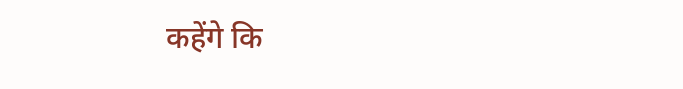कहेंगे कि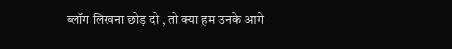ब्लॉग लिखना छोड़ दो , तो क्या हम उनके आगे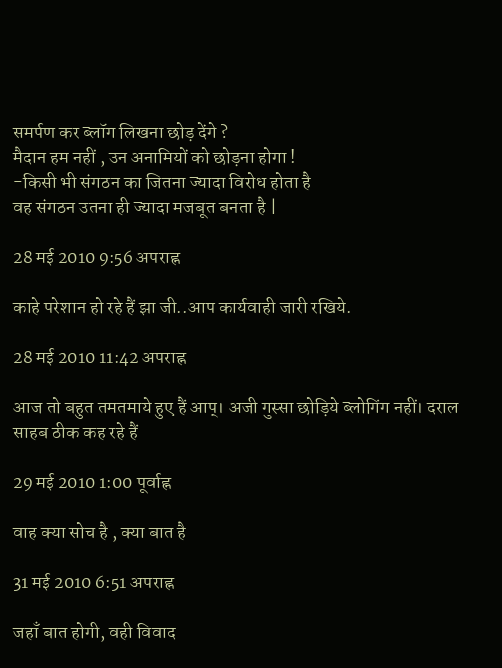समर्पण कर ब्लॉग लिखना छोड़ देंगे ?
मैदान हम नहीं , उन अनामियों को छोड़ना होगा !
-किसी भी संगठन का जितना ज्यादा विरोध होता है
वह संगठन उतना ही ज्यादा मजबूत बनता है |

28 मई 2010 9:56 अपराह्न

काहे परेशान हो रहे हैं झा जी..आप कार्यवाही जारी रखिये.

28 मई 2010 11:42 अपराह्न

आज तो बहुत तमतमाये हुए हैं आप्। अजी गुस्सा छोड़िये ब्लोगिंग नहीं। दराल साहब ठीक कह रहे हैं

29 मई 2010 1:00 पूर्वाह्न

वाह क्या सोच है , क्या बात है

31 मई 2010 6:51 अपराह्न

जहाँ बात होगी, वही विवाद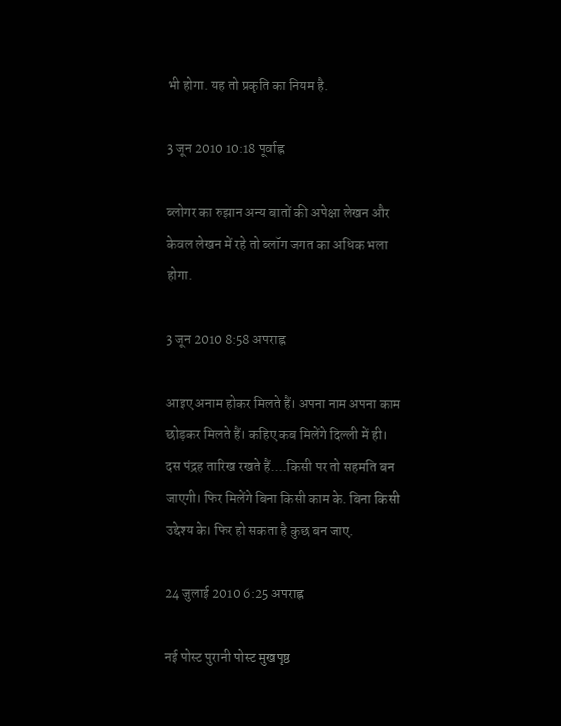भी होगा. यह तो प्रकृति का नियम है.

3 जून 2010 10:18 पूर्वाह्न

ब्लोगर का रुझान अन्य बातों की अपेक्षा लेखन और केवल लेखन में रहे तो ब्लॉग जगत का अधिक भला होगा.

3 जून 2010 8:58 अपराह्न

आइए अनाम होकर मिलते हैं। अपना नाम अपना काम छोड़कर मिलते हैं। कहिए कब मिलेंगे दिल्ली में ही। दस पंद्रह तारिख रखते हैं....किसी पर तो सहमति बन जाएगी। फिर मिलेंगे बिना किसी काम के. बिना किसी उद्देश्य के। फिर हो सकता है कुछ बन जाए.

24 जुलाई 2010 6:25 अपराह्न

नई पोस्ट पुरानी पोस्ट मुखपृष्ठ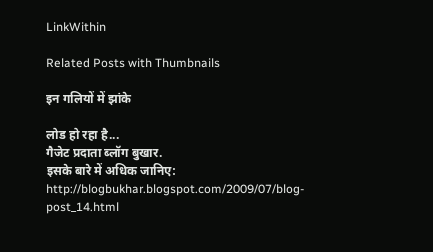LinkWithin

Related Posts with Thumbnails

इन गलियों में झांके

लोड हो रहा है...
गैजेट प्रदाता ब्लॉग बुखार.
इसके बारे में अधिक जानिए: http://blogbukhar.blogspot.com/2009/07/blog-post_14.html